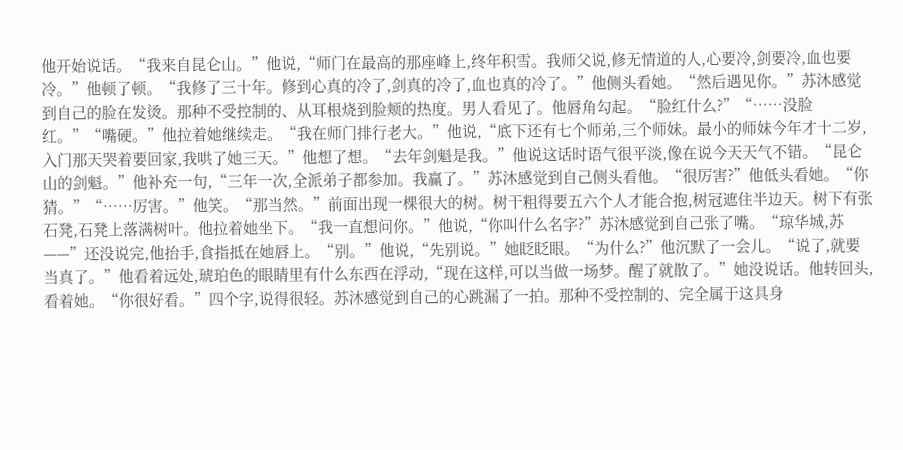他开始说话。“我来自昆仑山。”他说,“师门在最高的那座峰上,终年积雪。我师父说,修无情道的人,心要冷,剑要冷,血也要冷。”他顿了顿。“我修了三十年。修到心真的冷了,剑真的冷了,血也真的冷了。”他侧头看她。“然后遇见你。”苏沐感觉到自己的脸在发烫。那种不受控制的、从耳根烧到脸颊的热度。男人看见了。他唇角勾起。“脸红什么?”“……没脸红。”“嘴硬。”他拉着她继续走。“我在师门排行老大。”他说,“底下还有七个师弟,三个师妹。最小的师妹今年才十二岁,入门那天哭着要回家,我哄了她三天。”他想了想。“去年剑魁是我。”他说这话时语气很平淡,像在说今天天气不错。“昆仑山的剑魁。”他补充一句,“三年一次,全派弟子都参加。我赢了。”苏沐感觉到自己侧头看他。“很厉害?”他低头看她。“你猜。”“……厉害。”他笑。“那当然。”前面出现一棵很大的树。树干粗得要五六个人才能合抱,树冠遮住半边天。树下有张石凳,石凳上落满树叶。他拉着她坐下。“我一直想问你。”他说,“你叫什么名字?”苏沐感觉到自己张了嘴。“琼华城,苏——”还没说完,他抬手,食指抵在她唇上。“别。”他说,“先别说。”她眨眨眼。“为什么?”他沉默了一会儿。“说了,就要当真了。”他看着远处,琥珀色的眼睛里有什么东西在浮动,“现在这样,可以当做一场梦。醒了就散了。”她没说话。他转回头,看着她。“你很好看。”四个字,说得很轻。苏沐感觉到自己的心跳漏了一拍。那种不受控制的、完全属于这具身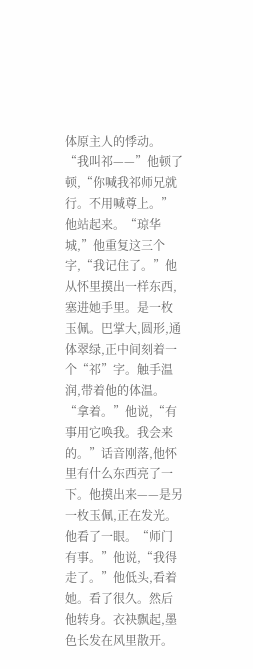体原主人的悸动。“我叫祁——”他顿了顿,“你喊我祁师兄就行。不用喊尊上。”他站起来。“琼华城,”他重复这三个字,“我记住了。”他从怀里摸出一样东西,塞进她手里。是一枚玉佩。巴掌大,圆形,通体翠绿,正中间刻着一个“祁”字。触手温润,带着他的体温。“拿着。”他说,“有事用它唤我。我会来的。”话音刚落,他怀里有什么东西亮了一下。他摸出来——是另一枚玉佩,正在发光。他看了一眼。“师门有事。”他说,“我得走了。”他低头,看着她。看了很久。然后他转身。衣袂飘起,墨色长发在风里散开。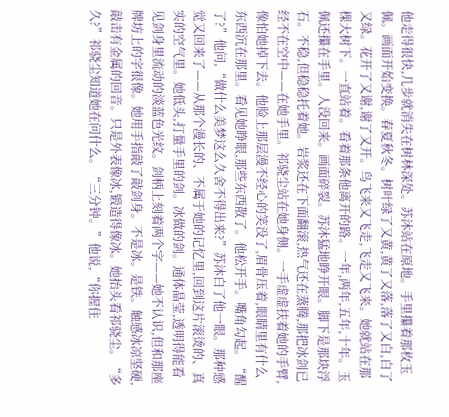他走得很快,几步就消失在树林深处。苏沐站在原地。手里攥着那枚玉佩。画面开始变换。春夏秋冬。树叶绿了又黄,黄了又落,落了又白,白了又绿。花开了又谢,谢了又开。鸟飞来又飞走,飞走又飞来。她就站在那棵大树下。一直站着。看着那条他离开的路。一年,两年,五年,十年。玉佩还攥在手里。人没回来。画面碎裂。苏沐猛地睁开眼。脚下是那块浮石。不稳,但稳稳托着她。岩浆还在下面翻滚,热气还在蒸腾,那把冰剑已经不在空中——在她手里。祁骁尘站在她身侧。一手虚虚扶着她的手臂,像怕她掉下去。他脸上那层漫不经心的笑没了,眉骨压着,眼睛里有什么东西沉在那里。看见她睁眼,那些东西散了。他松开手。嘴角勾起。“醒了?”他问,“做什么美梦这么久舍不得出来?”苏沐白了他一眼。那种感觉又回来了——从那个漫长的、不属于她的记忆里,回到这片滚烫的、真实的空气里。她低头,打量手里的剑。冰做的剑。通体晶莹,透明得能看见剑身里流动的淡蓝色光纹。剑柄上刻着两个字——她不认识,但和那座牌坊上的字很像。她用手指敲了敲剑身。不是冰。是铁。触感冰凉坚硬,敲击有金属的回音。只是外表像冰,锻造得像冰。她抬头看祁骁尘。“多久?”祁骁尘知道她在问什么。“三分钟。”他说,“你握住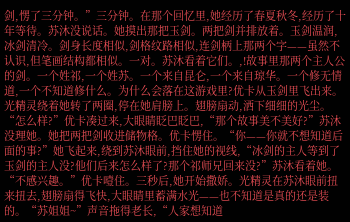剑,愣了三分钟。”三分钟。在那个回忆里,她经历了春夏秋冬,经历了十年等待。苏沐没说话。她摸出那把玉剑。两把剑并排放着。玉剑温润,冰剑清冷。剑身长度相似,剑格纹路相似,连剑柄上那两个字——虽然不认识,但笔画结构都相似。一对。苏沐看着它们。,!故事里那两个主人公的剑。一个姓祁,一个姓苏。一个来自昆仑,一个来自琼华。一个修无情道,一个不知道修什么。为什么会落在这游戏里?优卡从玉剑里飞出来。光精灵绕着她转了两圈,停在她肩膀上。翅膀扇动,洒下细细的光尘。“怎么样?”优卡凑过来,大眼睛眨巴眨巴,“那个故事美不美好?”苏沐没理她。她把两把剑收进储物格。优卡愣住。“你——你就不想知道后面的事?”她飞起来,绕到苏沐眼前,挡住她的视线,“冰剑的主人等到了玉剑的主人没?他们后来怎么样了?那个祁师兄回来没?”苏沐看着她。“不感兴趣。”优卡噎住。三秒后,她开始撒娇。光精灵在苏沐眼前扭来扭去,翅膀扇得飞快,大眼睛里蓄满水光——也不知道是真的还是装的。“苏姐姐~”声音拖得老长,“人家想知道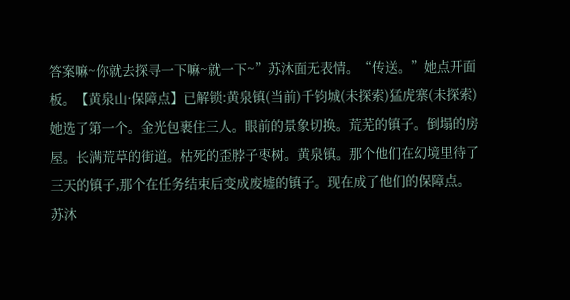答案嘛~你就去探寻一下嘛~就一下~”苏沐面无表情。“传送。”她点开面板。【黄泉山·保障点】已解锁:黄泉镇(当前)千钧城(未探索)猛虎寨(未探索)她选了第一个。金光包裹住三人。眼前的景象切换。荒芜的镇子。倒塌的房屋。长满荒草的街道。枯死的歪脖子枣树。黄泉镇。那个他们在幻境里待了三天的镇子,那个在任务结束后变成废墟的镇子。现在成了他们的保障点。苏沐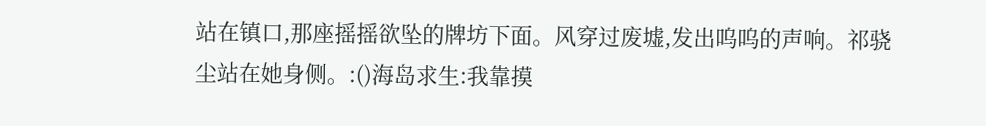站在镇口,那座摇摇欲坠的牌坊下面。风穿过废墟,发出呜呜的声响。祁骁尘站在她身侧。:()海岛求生:我靠摸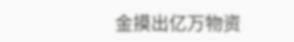金摸出亿万物资